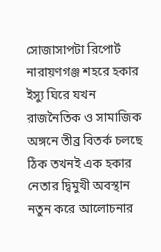সোজাসাপটা রিপোর্ট
নারায়ণগঞ্জ শহরে হকার ইস্যু ঘিরে যখন রাজনৈতিক ও সামাজিক অঙ্গনে তীব্র বিতর্ক চলছে ঠিক তখনই এক হকার নেতার দ্বিমুখী অবস্থান নতুন করে আলোচনার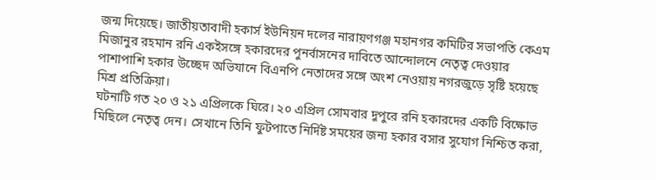জন্ম দিয়েছে। জাতীয়তাবাদী হকার্স ইউনিয়ন দলের নারায়ণগঞ্জ মহানগর কমিটির সভাপতি কেএম মিজানুর রহমান রনি একইসঙ্গে হকারদের পুনর্বাসনের দাবিতে আন্দোলনে নেতৃত্ব দেওয়ার পাশাপাশি হকার উচ্ছেদ অভিযানে বিএনপি নেতাদের সঙ্গে অংশ নেওয়ায় নগরজুড়ে সৃষ্টি হয়েছে মিশ্র প্রতিক্রিয়া।
ঘটনাটি গত ২০ ও ২১ এপ্রিলকে ঘিরে। ২০ এপ্রিল সোমবার দুপুরে রনি হকারদের একটি বিক্ষোভ মিছিলে নেতৃত্ব দেন। সেখানে তিনি ফুটপাতে নির্দিষ্ট সময়ের জন্য হকার বসার সুযোগ নিশ্চিত করা,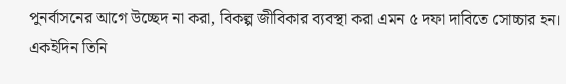পুনর্বাসনের আগে উচ্ছেদ না করা, বিকল্প জীবিকার ব্যবস্থা করা এমন ৫ দফা দাবিতে সোচ্চার হন। একইদিন তিনি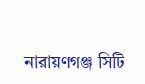নারায়ণগঞ্জ সিটি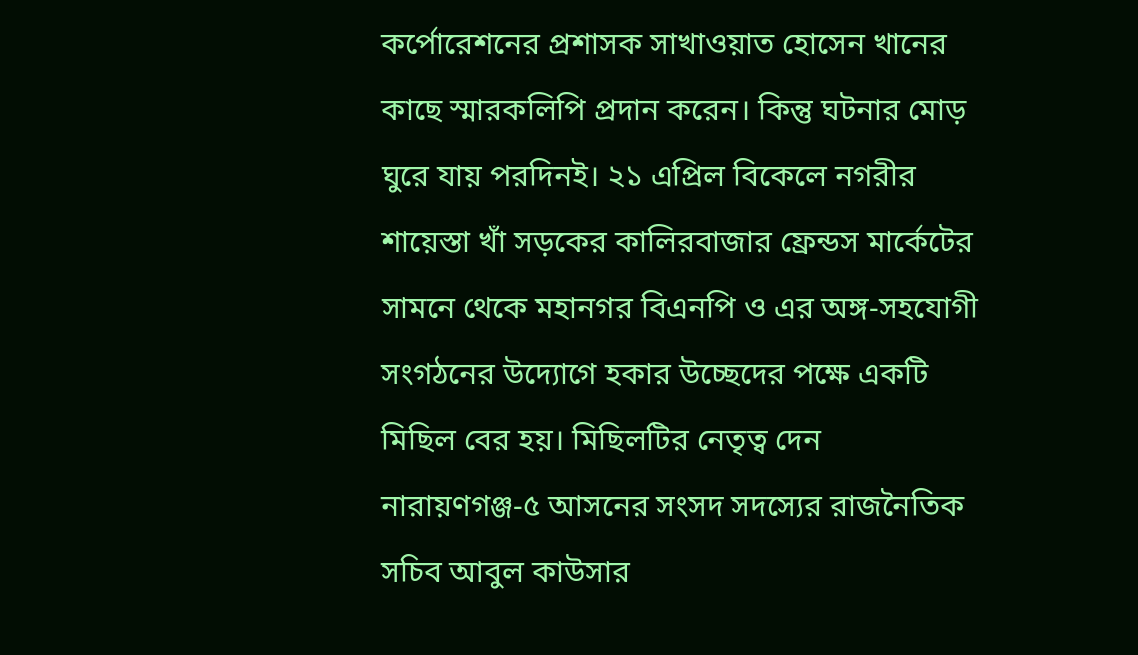কর্পোরেশনের প্রশাসক সাখাওয়াত হোসেন খানের কাছে স্মারকলিপি প্রদান করেন। কিন্তু ঘটনার মোড় ঘুরে যায় পরদিনই। ২১ এপ্রিল বিকেলে নগরীর শায়েস্তা খাঁ সড়কের কালিরবাজার ফ্রেন্ডস মার্কেটের সামনে থেকে মহানগর বিএনপি ও এর অঙ্গ-সহযোগী সংগঠনের উদ্যোগে হকার উচ্ছেদের পক্ষে একটি মিছিল বের হয়। মিছিলটির নেতৃত্ব দেন নারায়ণগঞ্জ-৫ আসনের সংসদ সদস্যের রাজনৈতিক সচিব আবুল কাউসার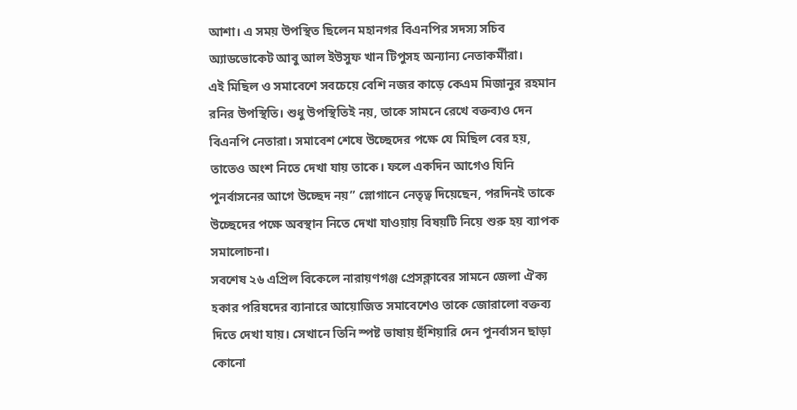আশা। এ সময় উপস্থিত ছিলেন মহানগর বিএনপির সদস্য সচিব অ্যাডভোকেট আবু আল ইউসুফ খান টিপুসহ অন্যান্য নেতাকর্মীরা।
এই মিছিল ও সমাবেশে সবচেয়ে বেশি নজর কাড়ে কেএম মিজানুর রহমান রনির উপস্থিতি। শুধু উপস্থিতিই নয়, তাকে সামনে রেখে বক্তব্যও দেন বিএনপি নেতারা। সমাবেশ শেষে উচ্ছেদের পক্ষে যে মিছিল বের হয়, তাতেও অংশ নিতে দেখা যায় তাকে। ফলে একদিন আগেও যিনি পুনর্বাসনের আগে উচ্ছেদ নয়” স্লোগানে নেতৃত্ব দিয়েছেন, পরদিনই তাকে উচ্ছেদের পক্ষে অবস্থান নিতে দেখা যাওয়ায় বিষয়টি নিয়ে শুরু হয় ব্যাপক সমালোচনা।
সবশেষ ২৬ এপ্রিল বিকেলে নারায়ণগঞ্জ প্রেসক্লাবের সামনে জেলা ঐক্য হকার পরিষদের ব্যানারে আয়োজিত সমাবেশেও তাকে জোরালো বক্তব্য দিতে দেখা যায়। সেখানে তিনি স্পষ্ট ভাষায় হুঁশিয়ারি দেন পুনর্বাসন ছাড়া কোনো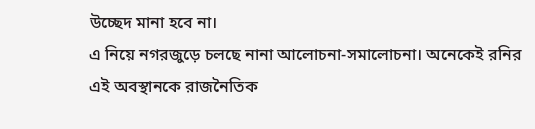উচ্ছেদ মানা হবে না।
এ নিয়ে নগরজুড়ে চলছে নানা আলোচনা-সমালোচনা। অনেকেই রনির এই অবস্থানকে রাজনৈতিক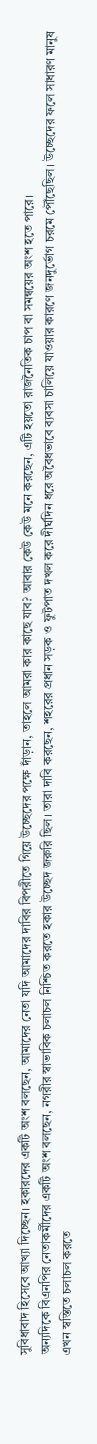সুবিধাবাদ হিসেবে আখ্যা দিচ্ছেন। হকারদের একটি অংশ বলছেন, আমাদের নেতা যদি আমাদের দাবির বিপরীতে গিয়ে উচ্ছেদের পক্ষে দাঁড়ান, তাহলে আমরা কার কাছে যাব? আবার কেউ কেউ মনে করছেন, এটি হয়তো রাজনৈতিক চাপ বা সমন্বয়ের অংশ হতে পারে।
অন্যদিকে বিএনপির নেতাকর্মীদের একটি অংশ বলছেন, নগরীর স্বাভাবিক চলাচল নিশ্চিত করতে হকার উচ্ছেদ জরুরি ছিল। তারা দাবি করছেন, শহরের প্রধান সড়ক ও ফুটপাত দখল করে দীর্ঘদিন ধরে অবৈধভাবে ব্যবসা চালিয়ে যাওয়ার কারণে জনদুর্ভোগ চরমে পৌঁছেছিল। উচ্ছেদের ফলে সাধারণ মানুষ এখন স্বস্তিতে চলাচল করতে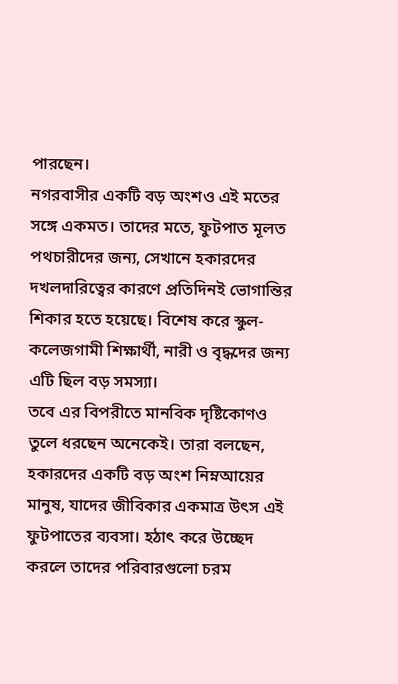পারছেন।
নগরবাসীর একটি বড় অংশও এই মতের সঙ্গে একমত। তাদের মতে, ফুটপাত মূলত পথচারীদের জন্য, সেখানে হকারদের দখলদারিত্বের কারণে প্রতিদিনই ভোগান্তির শিকার হতে হয়েছে। বিশেষ করে স্কুল-কলেজগামী শিক্ষার্থী, নারী ও বৃদ্ধদের জন্য এটি ছিল বড় সমস্যা।
তবে এর বিপরীতে মানবিক দৃষ্টিকোণও তুলে ধরছেন অনেকেই। তারা বলছেন, হকারদের একটি বড় অংশ নিম্নআয়ের মানুষ, যাদের জীবিকার একমাত্র উৎস এই ফুটপাতের ব্যবসা। হঠাৎ করে উচ্ছেদ করলে তাদের পরিবারগুলো চরম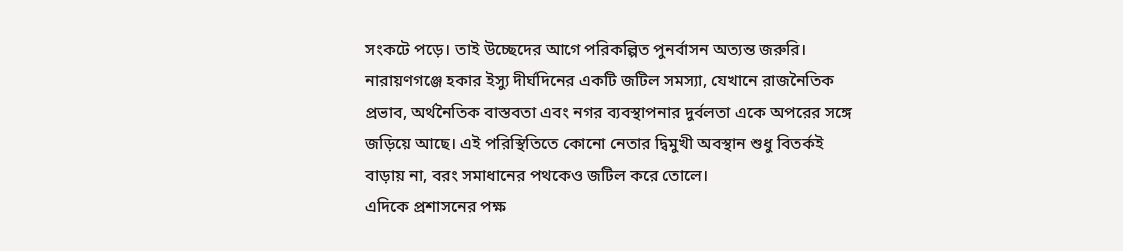সংকটে পড়ে। তাই উচ্ছেদের আগে পরিকল্পিত পুনর্বাসন অত্যন্ত জরুরি।
নারায়ণগঞ্জে হকার ইস্যু দীর্ঘদিনের একটি জটিল সমস্যা, যেখানে রাজনৈতিক প্রভাব, অর্থনৈতিক বাস্তবতা এবং নগর ব্যবস্থাপনার দুর্বলতা একে অপরের সঙ্গে জড়িয়ে আছে। এই পরিস্থিতিতে কোনো নেতার দ্বিমুখী অবস্থান শুধু বিতর্কই বাড়ায় না, বরং সমাধানের পথকেও জটিল করে তোলে।
এদিকে প্রশাসনের পক্ষ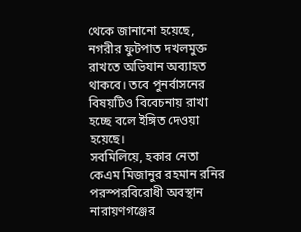থেকে জানানো হয়েছে, নগরীর ফুটপাত দখলমুক্ত রাখতে অভিযান অব্যাহত থাকবে। তবে পুনর্বাসনের বিষয়টিও বিবেচনায় রাখা হচ্ছে বলে ইঙ্গিত দেওয়া হয়েছে।
সবমিলিয়ে, হকার নেতা কেএম মিজানুর রহমান রনির পরস্পরবিরোধী অবস্থান নারায়ণগঞ্জের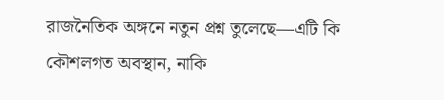রাজনৈতিক অঙ্গনে নতুন প্রশ্ন তুলেছে—এটি কি কৌশলগত অবস্থান, নাকি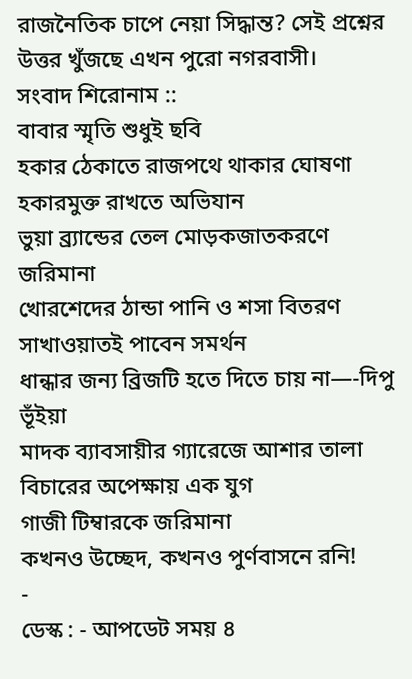রাজনৈতিক চাপে নেয়া সিদ্ধান্ত? সেই প্রশ্নের উত্তর খুঁজছে এখন পুরো নগরবাসী।
সংবাদ শিরোনাম ::
বাবার স্মৃতি শুধুই ছবি
হকার ঠেকাতে রাজপথে থাকার ঘোষণা
হকারমুক্ত রাখতে অভিযান
ভুয়া ব্র্যান্ডের তেল মোড়কজাতকরণে জরিমানা
খোরশেদের ঠান্ডা পানি ও শসা বিতরণ
সাখাওয়াতই পাবেন সমর্থন
ধান্ধার জন্য ব্রিজটি হতে দিতে চায় না—-দিপু ভূঁইয়া
মাদক ব্যাবসায়ীর গ্যারেজে আশার তালা
বিচারের অপেক্ষায় এক যুগ
গাজী টিম্বারকে জরিমানা
কখনও উচ্ছেদ, কখনও পুর্ণবাসনে রনি!
-
ডেস্ক : - আপডেট সময় ৪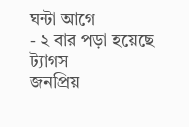ঘন্টা আগে
- ২ বার পড়া হয়েছে
ট্যাগস
জনপ্রিয়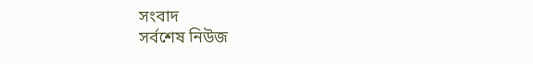সংবাদ
সর্বশেষ নিউজ